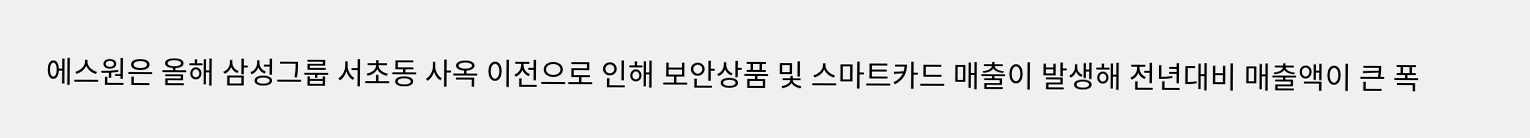에스원은 올해 삼성그룹 서초동 사옥 이전으로 인해 보안상품 및 스마트카드 매출이 발생해 전년대비 매출액이 큰 폭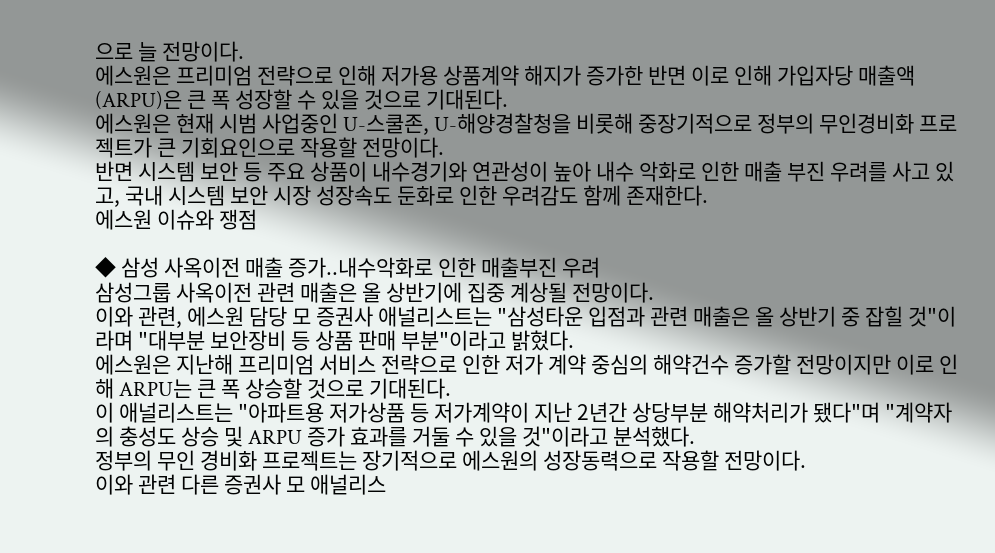으로 늘 전망이다.
에스원은 프리미엄 전략으로 인해 저가용 상품계약 해지가 증가한 반면 이로 인해 가입자당 매출액(ARPU)은 큰 폭 성장할 수 있을 것으로 기대된다.
에스원은 현재 시범 사업중인 U-스쿨존, U-해양경찰청을 비롯해 중장기적으로 정부의 무인경비화 프로젝트가 큰 기회요인으로 작용할 전망이다.
반면 시스템 보안 등 주요 상품이 내수경기와 연관성이 높아 내수 악화로 인한 매출 부진 우려를 사고 있고, 국내 시스템 보안 시장 성장속도 둔화로 인한 우려감도 함께 존재한다.
에스원 이슈와 쟁점

◆ 삼성 사옥이전 매출 증가..내수악화로 인한 매출부진 우려
삼성그룹 사옥이전 관련 매출은 올 상반기에 집중 계상될 전망이다.
이와 관련, 에스원 담당 모 증권사 애널리스트는 "삼성타운 입점과 관련 매출은 올 상반기 중 잡힐 것"이라며 "대부분 보안장비 등 상품 판매 부분"이라고 밝혔다.
에스원은 지난해 프리미엄 서비스 전략으로 인한 저가 계약 중심의 해약건수 증가할 전망이지만 이로 인해 ARPU는 큰 폭 상승할 것으로 기대된다.
이 애널리스트는 "아파트용 저가상품 등 저가계약이 지난 2년간 상당부분 해약처리가 됐다"며 "계약자의 충성도 상승 및 ARPU 증가 효과를 거둘 수 있을 것"이라고 분석했다.
정부의 무인 경비화 프로젝트는 장기적으로 에스원의 성장동력으로 작용할 전망이다.
이와 관련 다른 증권사 모 애널리스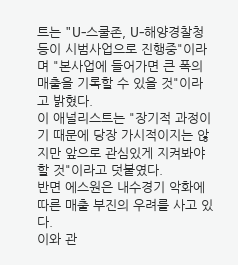트는 "U-스쿨존, U-해양경찰청 등이 시범사업으로 진행중"이라며 "본사업에 들어가면 큰 폭의 매출을 기록할 수 있을 것"이라고 밝혔다.
이 애널리스트는 "장기적 과정이기 때문에 당장 가시적이지는 않지만 앞으로 관심있게 지켜봐야 할 것"이라고 덧붙였다.
반면 에스원은 내수경기 악화에 따른 매출 부진의 우려를 사고 있다.
이와 관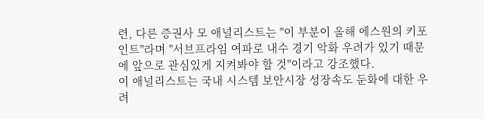련, 다른 증권사 모 애널리스트는 "이 부분이 올해 에스원의 키포인트"라며 "서브프라임 여파로 내수 경기 악화 우려가 있기 때문에 앞으로 관심있게 지켜봐야 할 것"이라고 강조했다.
이 애널리스트는 국내 시스템 보안시장 성장속도 둔화에 대한 우려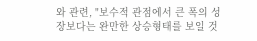와 관련, "보수적 관점에서 큰 폭의 성장보다는 완만한 상승형태를 보일 것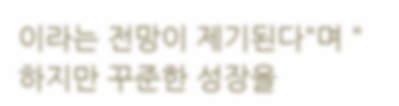이라는 전망이 제기된다"며 "하지만 꾸준한 성장을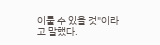이룰 수 있을 것"이라고 말했다.